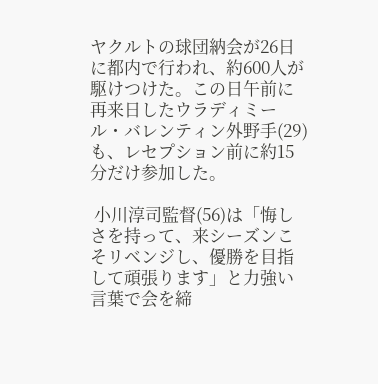ヤクルトの球団納会が26日に都内で行われ、約600人が駆けつけた。この日午前に再来日したウラディミール・バレンティン外野手(29)も、レセプション前に約15分だけ参加した。

 小川淳司監督(56)は「悔しさを持って、来シーズンこそリベンジし、優勝を目指して頑張ります」と力強い言葉で会を締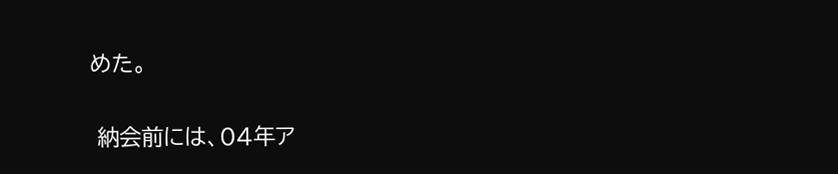めた。

 納会前には、04年ア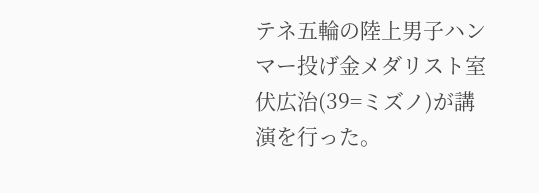テネ五輪の陸上男子ハンマー投げ金メダリスト室伏広治(39=ミズノ)が講演を行った。